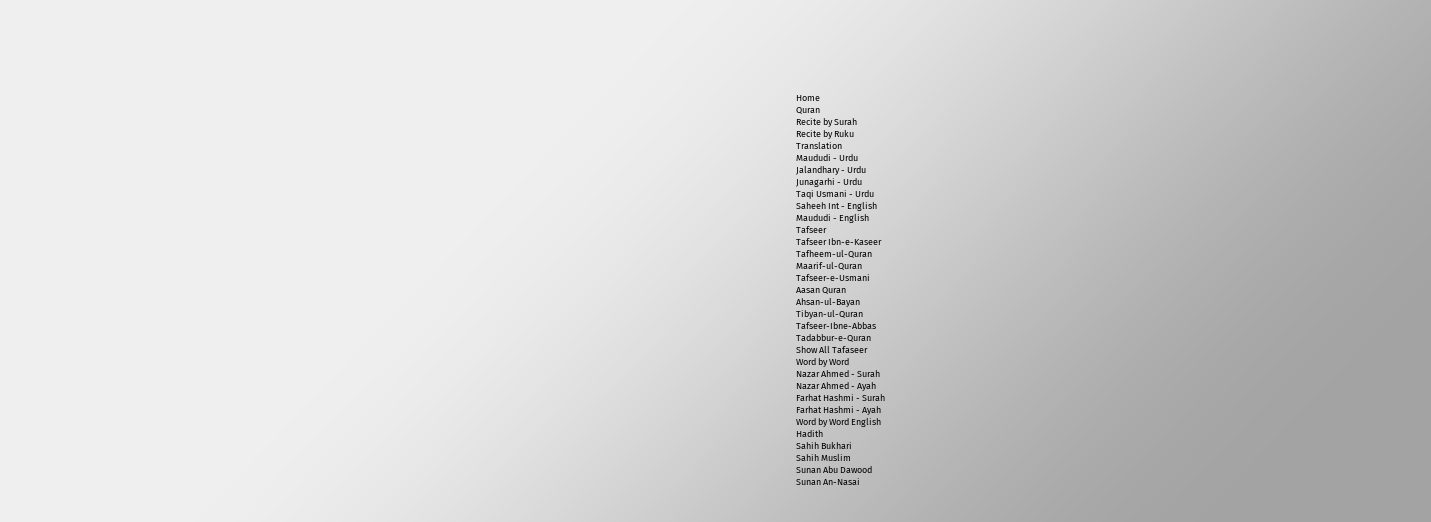Home
Quran
Recite by Surah
Recite by Ruku
Translation
Maududi - Urdu
Jalandhary - Urdu
Junagarhi - Urdu
Taqi Usmani - Urdu
Saheeh Int - English
Maududi - English
Tafseer
Tafseer Ibn-e-Kaseer
Tafheem-ul-Quran
Maarif-ul-Quran
Tafseer-e-Usmani
Aasan Quran
Ahsan-ul-Bayan
Tibyan-ul-Quran
Tafseer-Ibne-Abbas
Tadabbur-e-Quran
Show All Tafaseer
Word by Word
Nazar Ahmed - Surah
Nazar Ahmed - Ayah
Farhat Hashmi - Surah
Farhat Hashmi - Ayah
Word by Word English
Hadith
Sahih Bukhari
Sahih Muslim
Sunan Abu Dawood
Sunan An-Nasai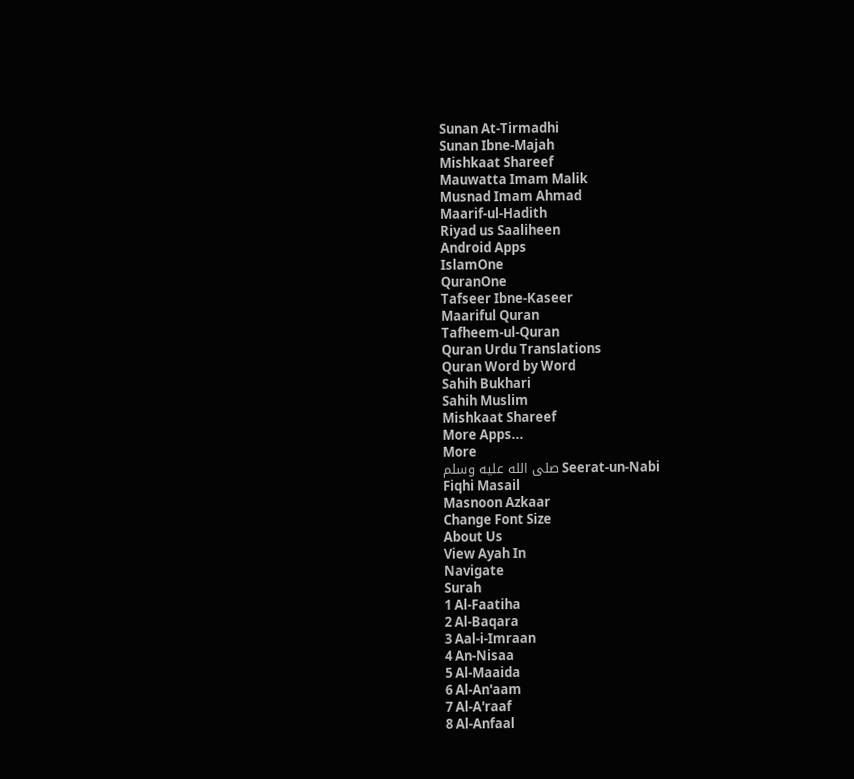Sunan At-Tirmadhi
Sunan Ibne-Majah
Mishkaat Shareef
Mauwatta Imam Malik
Musnad Imam Ahmad
Maarif-ul-Hadith
Riyad us Saaliheen
Android Apps
IslamOne
QuranOne
Tafseer Ibne-Kaseer
Maariful Quran
Tafheem-ul-Quran
Quran Urdu Translations
Quran Word by Word
Sahih Bukhari
Sahih Muslim
Mishkaat Shareef
More Apps...
More
Seerat-un-Nabi صلى الله عليه وسلم
Fiqhi Masail
Masnoon Azkaar
Change Font Size
About Us
View Ayah In
Navigate
Surah
1 Al-Faatiha
2 Al-Baqara
3 Aal-i-Imraan
4 An-Nisaa
5 Al-Maaida
6 Al-An'aam
7 Al-A'raaf
8 Al-Anfaal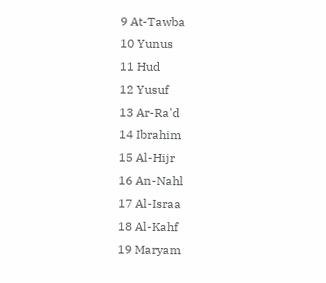9 At-Tawba
10 Yunus
11 Hud
12 Yusuf
13 Ar-Ra'd
14 Ibrahim
15 Al-Hijr
16 An-Nahl
17 Al-Israa
18 Al-Kahf
19 Maryam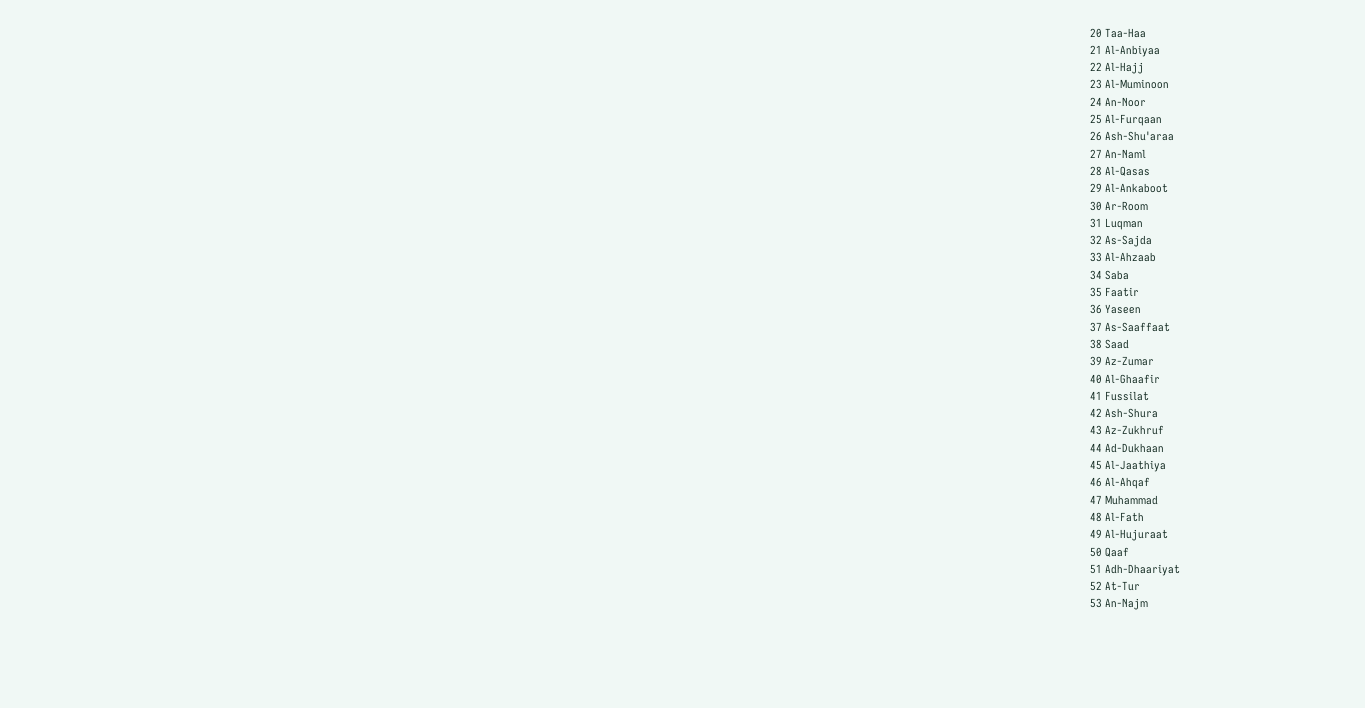20 Taa-Haa
21 Al-Anbiyaa
22 Al-Hajj
23 Al-Muminoon
24 An-Noor
25 Al-Furqaan
26 Ash-Shu'araa
27 An-Naml
28 Al-Qasas
29 Al-Ankaboot
30 Ar-Room
31 Luqman
32 As-Sajda
33 Al-Ahzaab
34 Saba
35 Faatir
36 Yaseen
37 As-Saaffaat
38 Saad
39 Az-Zumar
40 Al-Ghaafir
41 Fussilat
42 Ash-Shura
43 Az-Zukhruf
44 Ad-Dukhaan
45 Al-Jaathiya
46 Al-Ahqaf
47 Muhammad
48 Al-Fath
49 Al-Hujuraat
50 Qaaf
51 Adh-Dhaariyat
52 At-Tur
53 An-Najm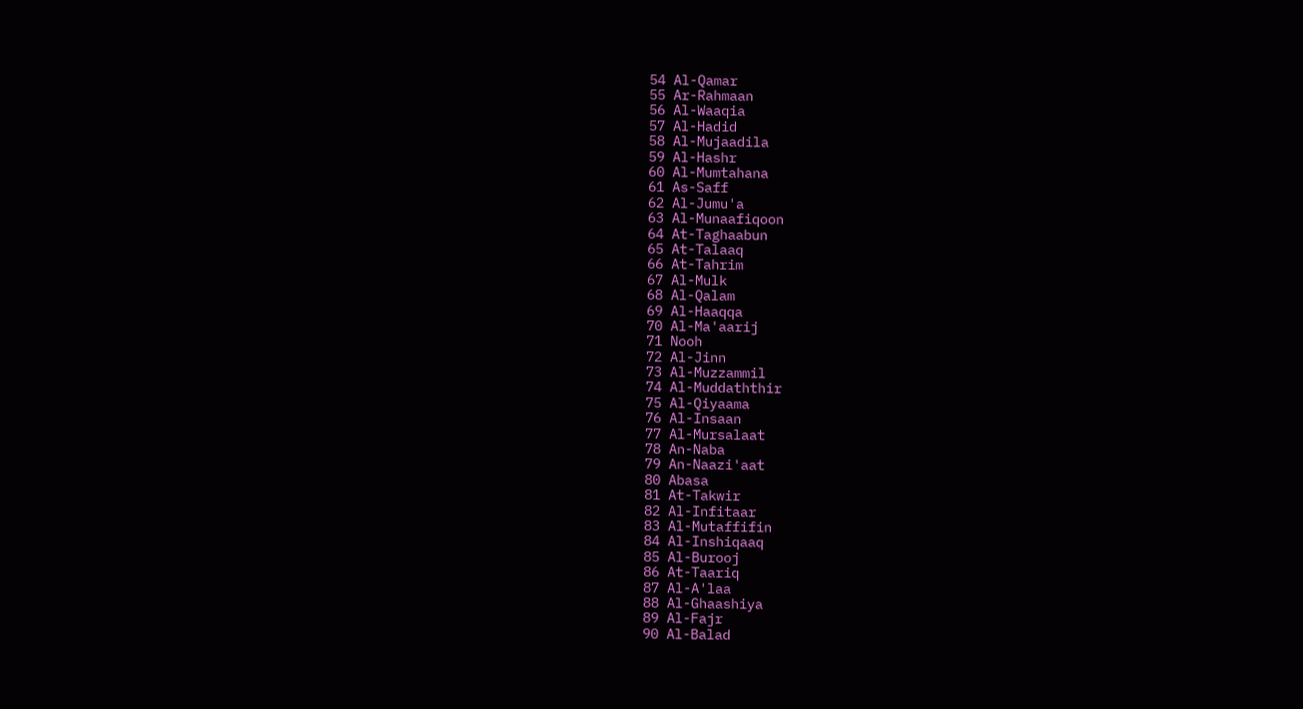54 Al-Qamar
55 Ar-Rahmaan
56 Al-Waaqia
57 Al-Hadid
58 Al-Mujaadila
59 Al-Hashr
60 Al-Mumtahana
61 As-Saff
62 Al-Jumu'a
63 Al-Munaafiqoon
64 At-Taghaabun
65 At-Talaaq
66 At-Tahrim
67 Al-Mulk
68 Al-Qalam
69 Al-Haaqqa
70 Al-Ma'aarij
71 Nooh
72 Al-Jinn
73 Al-Muzzammil
74 Al-Muddaththir
75 Al-Qiyaama
76 Al-Insaan
77 Al-Mursalaat
78 An-Naba
79 An-Naazi'aat
80 Abasa
81 At-Takwir
82 Al-Infitaar
83 Al-Mutaffifin
84 Al-Inshiqaaq
85 Al-Burooj
86 At-Taariq
87 Al-A'laa
88 Al-Ghaashiya
89 Al-Fajr
90 Al-Balad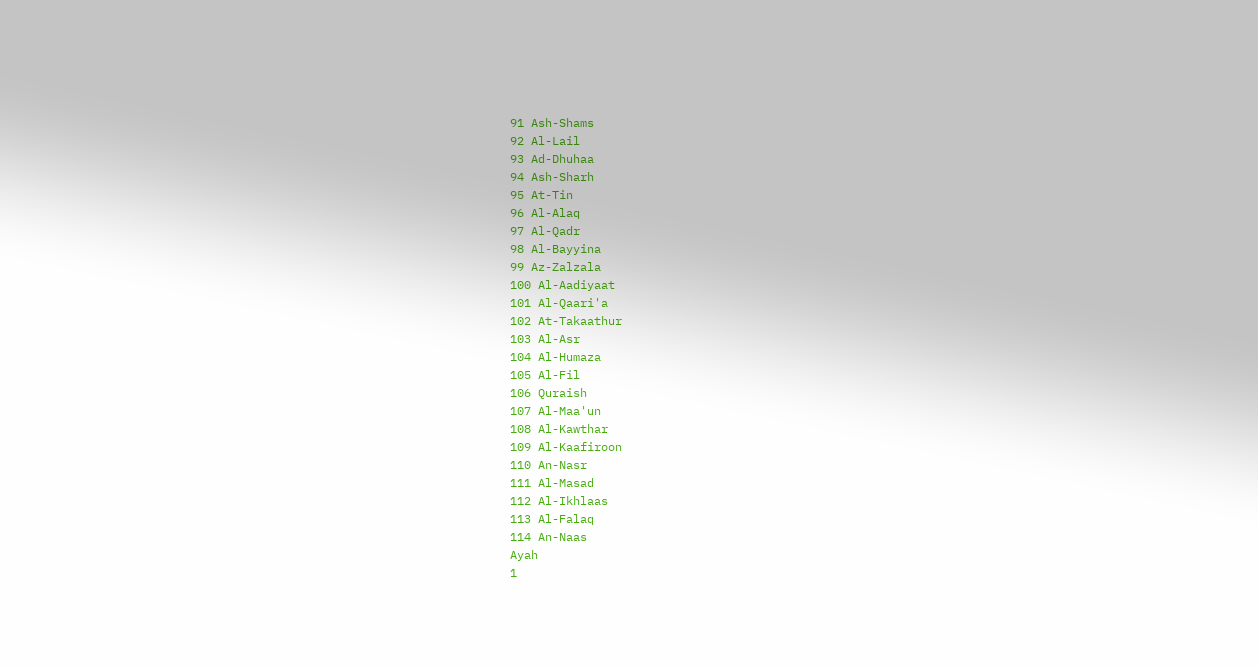91 Ash-Shams
92 Al-Lail
93 Ad-Dhuhaa
94 Ash-Sharh
95 At-Tin
96 Al-Alaq
97 Al-Qadr
98 Al-Bayyina
99 Az-Zalzala
100 Al-Aadiyaat
101 Al-Qaari'a
102 At-Takaathur
103 Al-Asr
104 Al-Humaza
105 Al-Fil
106 Quraish
107 Al-Maa'un
108 Al-Kawthar
109 Al-Kaafiroon
110 An-Nasr
111 Al-Masad
112 Al-Ikhlaas
113 Al-Falaq
114 An-Naas
Ayah
1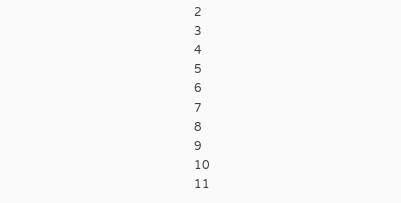2
3
4
5
6
7
8
9
10
11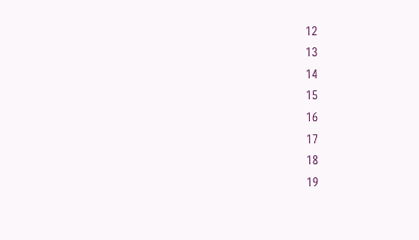12
13
14
15
16
17
18
19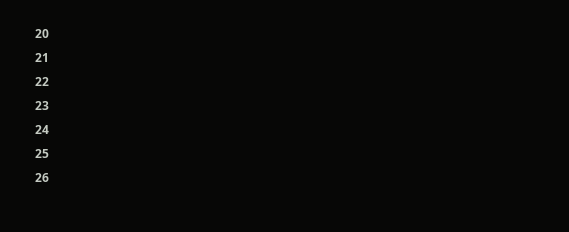20
21
22
23
24
25
26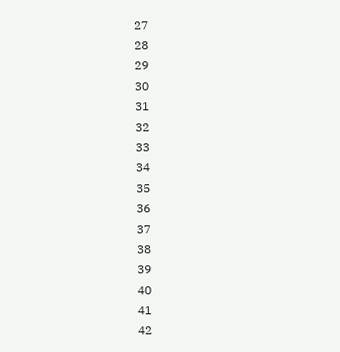27
28
29
30
31
32
33
34
35
36
37
38
39
40
41
42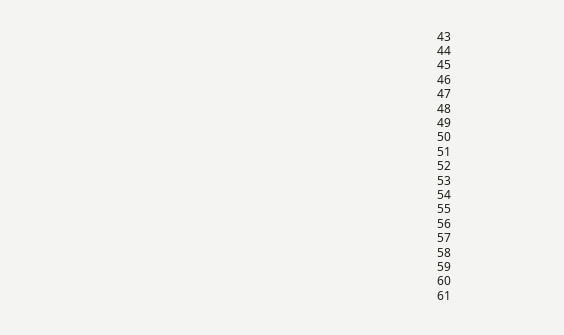43
44
45
46
47
48
49
50
51
52
53
54
55
56
57
58
59
60
61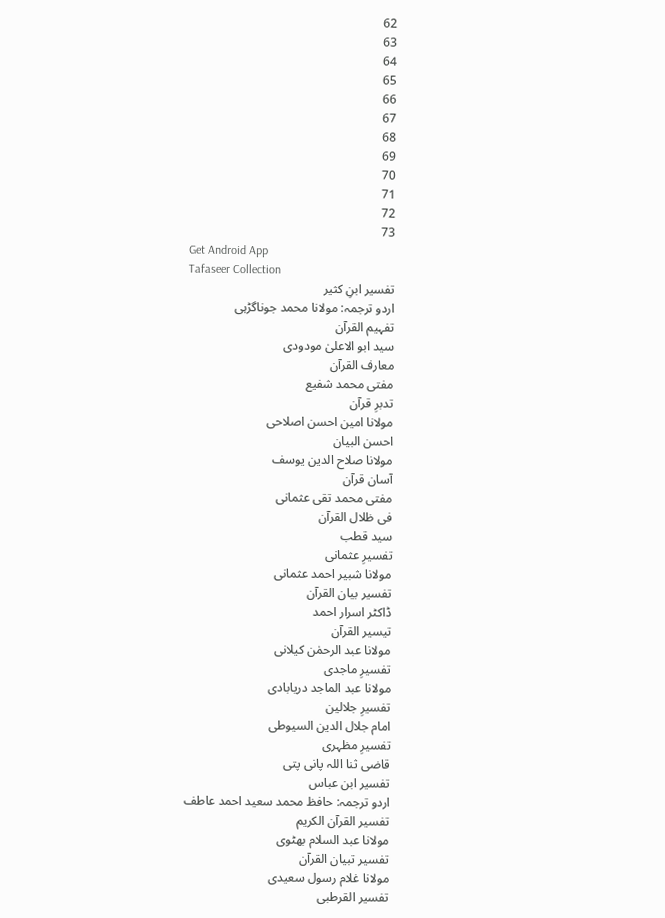62
63
64
65
66
67
68
69
70
71
72
73
Get Android App
Tafaseer Collection
تفسیر ابنِ کثیر
اردو ترجمہ: مولانا محمد جوناگڑہی
تفہیم القرآن
سید ابو الاعلیٰ مودودی
معارف القرآن
مفتی محمد شفیع
تدبرِ قرآن
مولانا امین احسن اصلاحی
احسن البیان
مولانا صلاح الدین یوسف
آسان قرآن
مفتی محمد تقی عثمانی
فی ظلال القرآن
سید قطب
تفسیرِ عثمانی
مولانا شبیر احمد عثمانی
تفسیر بیان القرآن
ڈاکٹر اسرار احمد
تیسیر القرآن
مولانا عبد الرحمٰن کیلانی
تفسیرِ ماجدی
مولانا عبد الماجد دریابادی
تفسیرِ جلالین
امام جلال الدین السیوطی
تفسیرِ مظہری
قاضی ثنا اللہ پانی پتی
تفسیر ابن عباس
اردو ترجمہ: حافظ محمد سعید احمد عاطف
تفسیر القرآن الکریم
مولانا عبد السلام بھٹوی
تفسیر تبیان القرآن
مولانا غلام رسول سعیدی
تفسیر القرطبی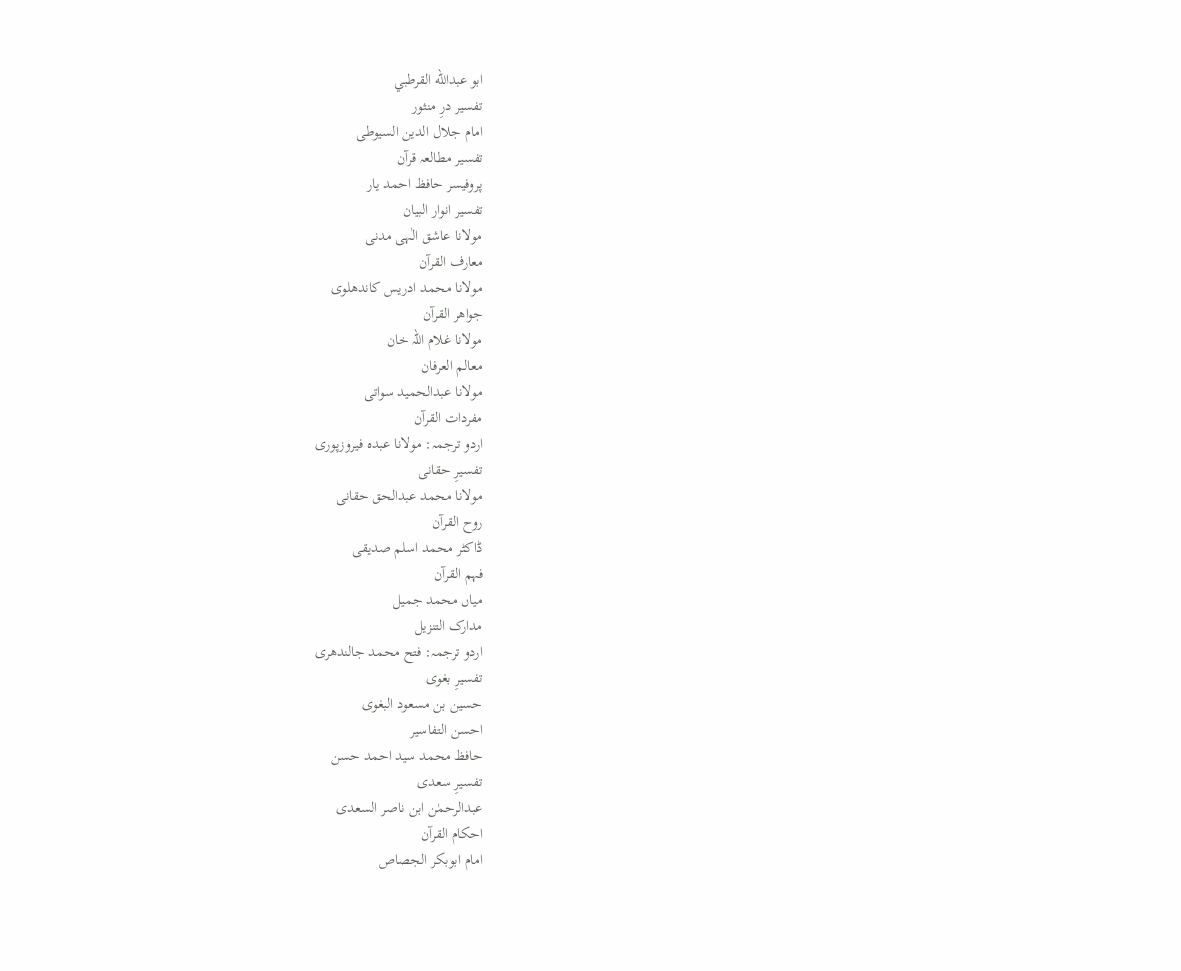ابو عبدالله القرطبي
تفسیر درِ منثور
امام جلال الدین السیوطی
تفسیر مطالعہ قرآن
پروفیسر حافظ احمد یار
تفسیر انوار البیان
مولانا عاشق الٰہی مدنی
معارف القرآن
مولانا محمد ادریس کاندھلوی
جواھر القرآن
مولانا غلام اللہ خان
معالم العرفان
مولانا عبدالحمید سواتی
مفردات القرآن
اردو ترجمہ: مولانا عبدہ فیروزپوری
تفسیرِ حقانی
مولانا محمد عبدالحق حقانی
روح القرآن
ڈاکٹر محمد اسلم صدیقی
فہم القرآن
میاں محمد جمیل
مدارک التنزیل
اردو ترجمہ: فتح محمد جالندھری
تفسیرِ بغوی
حسین بن مسعود البغوی
احسن التفاسیر
حافظ محمد سید احمد حسن
تفسیرِ سعدی
عبدالرحمٰن ابن ناصر السعدی
احکام القرآن
امام ابوبکر الجصاص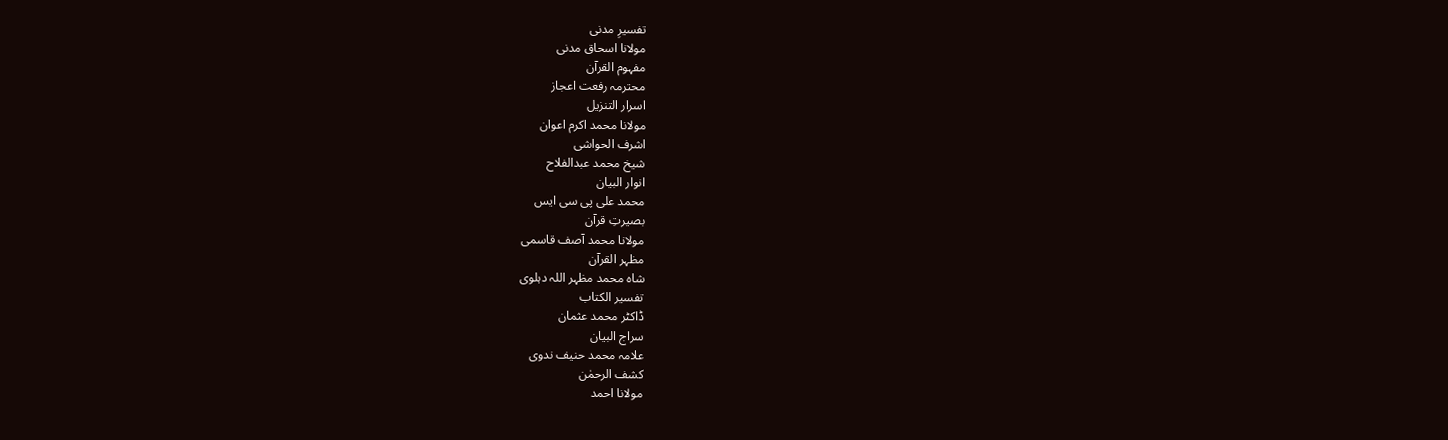تفسیرِ مدنی
مولانا اسحاق مدنی
مفہوم القرآن
محترمہ رفعت اعجاز
اسرار التنزیل
مولانا محمد اکرم اعوان
اشرف الحواشی
شیخ محمد عبدالفلاح
انوار البیان
محمد علی پی سی ایس
بصیرتِ قرآن
مولانا محمد آصف قاسمی
مظہر القرآن
شاہ محمد مظہر اللہ دہلوی
تفسیر الکتاب
ڈاکٹر محمد عثمان
سراج البیان
علامہ محمد حنیف ندوی
کشف الرحمٰن
مولانا احمد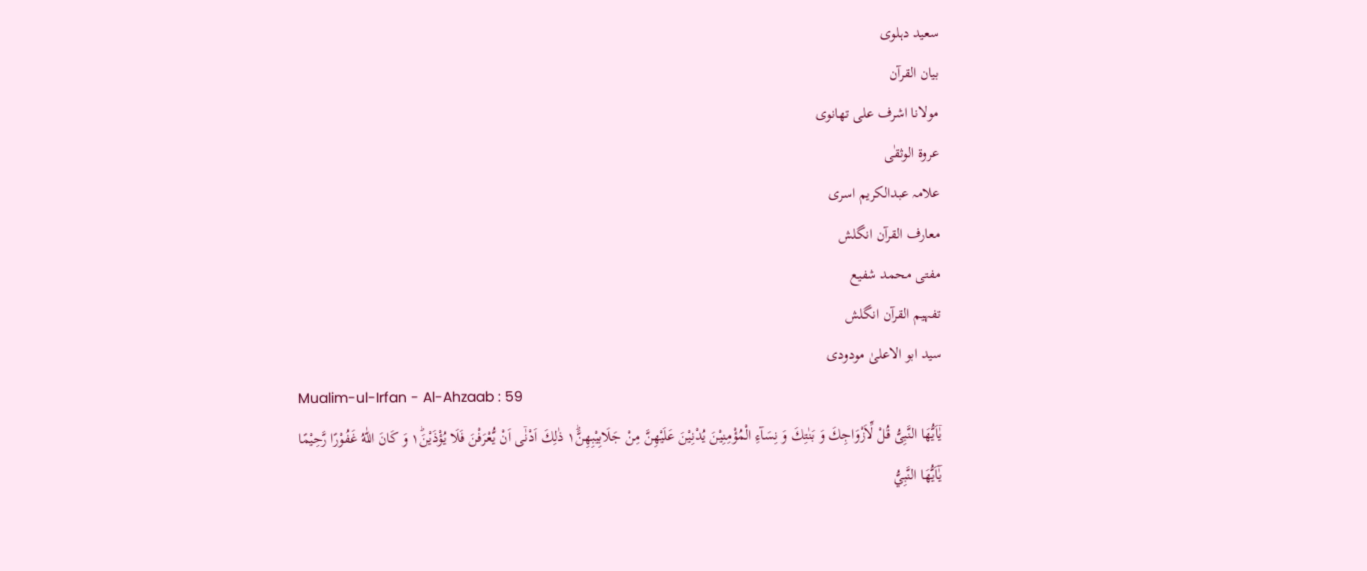سعید دہلوی
بیان القرآن
مولانا اشرف علی تھانوی
عروۃ الوثقٰی
علامہ عبدالکریم اسری
معارف القرآن انگلش
مفتی محمد شفیع
تفہیم القرآن انگلش
سید ابو الاعلیٰ مودودی
Mualim-ul-Irfan - Al-Ahzaab : 59
یٰۤاَیُّهَا النَّبِیُّ قُلْ لِّاَزْوَاجِكَ وَ بَنٰتِكَ وَ نِسَآءِ الْمُؤْمِنِیْنَ یُدْنِیْنَ عَلَیْهِنَّ مِنْ جَلَابِیْبِهِنَّ١ؕ ذٰلِكَ اَدْنٰۤى اَنْ یُّعْرَفْنَ فَلَا یُؤْذَیْنَ١ؕ وَ كَانَ اللّٰهُ غَفُوْرًا رَّحِیْمًا
يٰٓاَيُّهَا النَّبِيُّ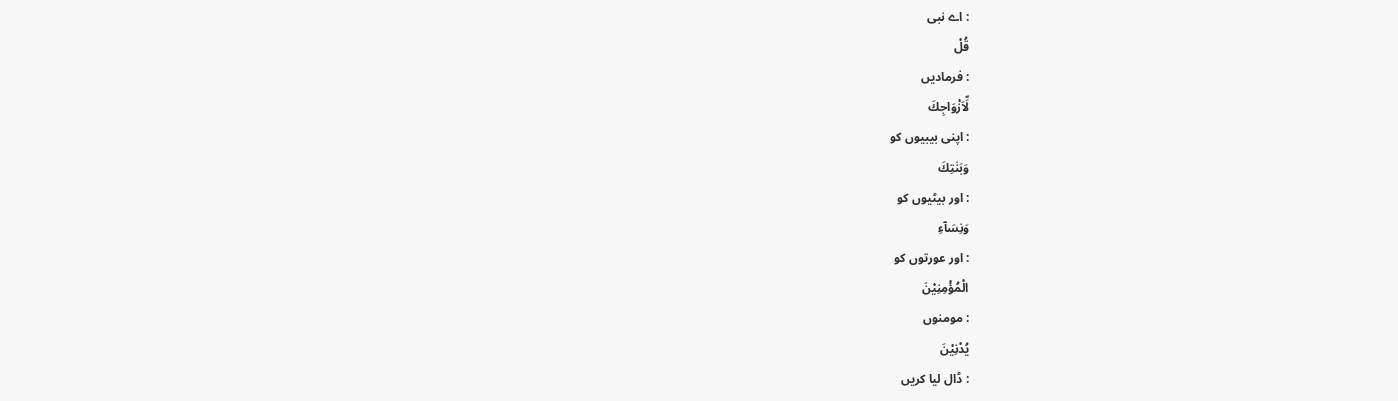: اے نبی
قُلْ
: فرمادیں
لِّاَزْوَاجِكَ
: اپنی بیبیوں کو
وَبَنٰتِكَ
: اور بیٹیوں کو
وَنِسَآءِ
: اور عورتوں کو
الْمُؤْمِنِيْنَ
: مومنوں
يُدْنِيْنَ
: ڈال لیا کریں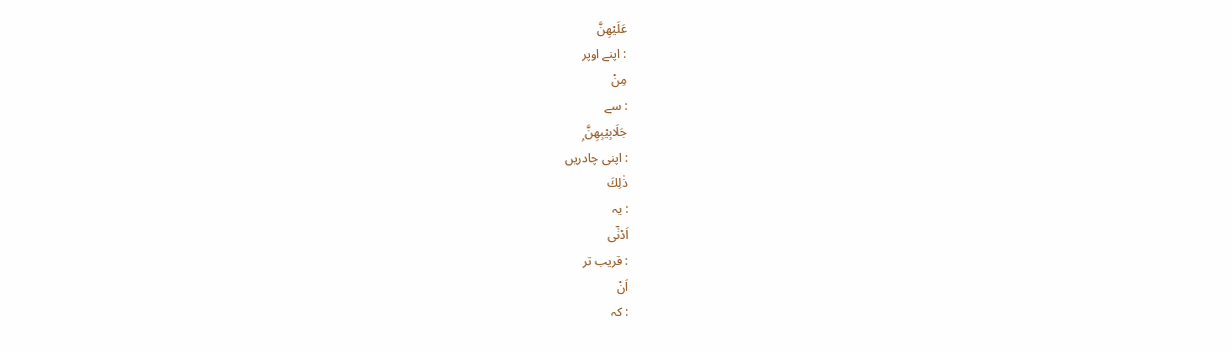عَلَيْهِنَّ
: اپنے اوپر
مِنْ
: سے
جَلَابِيْبِهِنَّ ۭ
: اپنی چادریں
ذٰلِكَ
: یہ
اَدْنٰٓى
: قریب تر
اَنْ
: کہ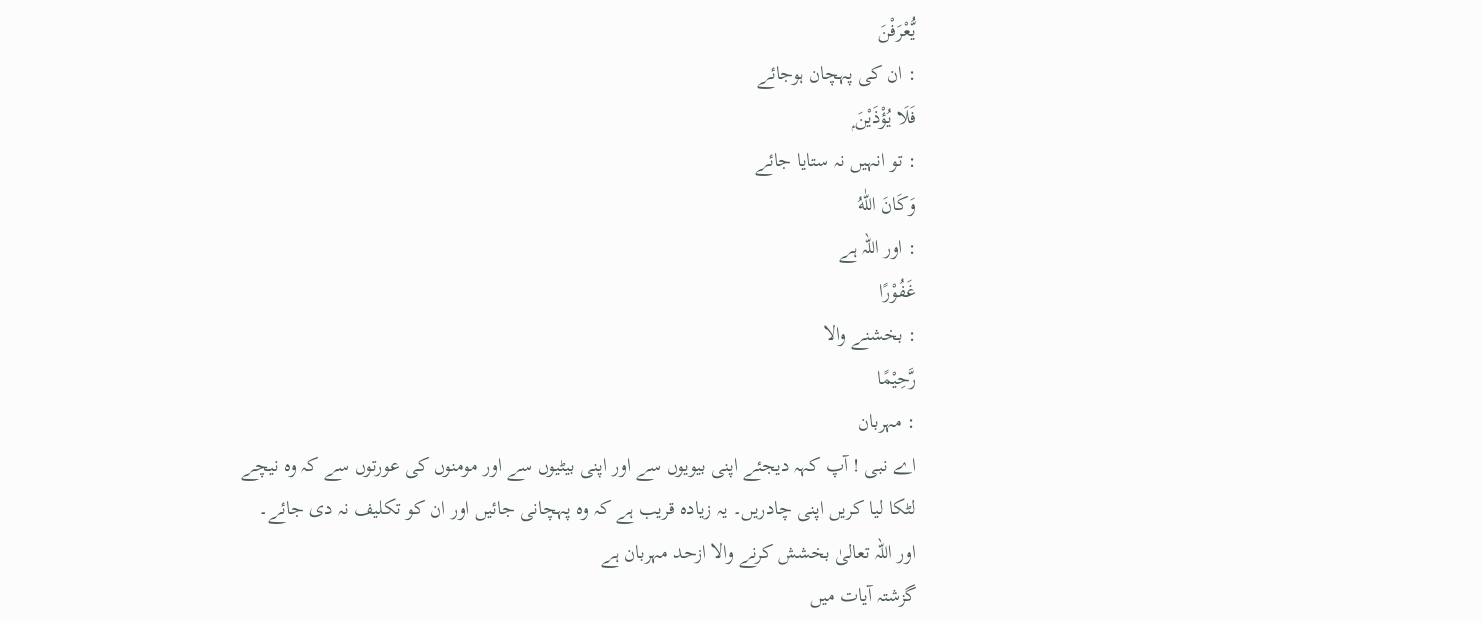يُّعْرَفْنَ
: ان کی پہچان ہوجائے
فَلَا يُؤْذَيْنَ ۭ
: تو انہیں نہ ستایا جائے
وَكَانَ اللّٰهُ
: اور اللہ ہے
غَفُوْرًا
: بخشنے والا
رَّحِيْمًا
: مہربان
اے نبی ! آپ کہہ دیجئے اپنی بیویوں سے اور اپنی بیٹیوں سے اور مومنوں کی عورتوں سے کہ وہ نیچے لٹکا لیا کریں اپنی چادریں۔ یہ زیادہ قریب ہے کہ وہ پہچانی جائیں اور ان کو تکلیف نہ دی جائے۔ اور اللہ تعالیٰ بخشش کرنے والا ازحد مہربان ہے
گزشتہ آیات میں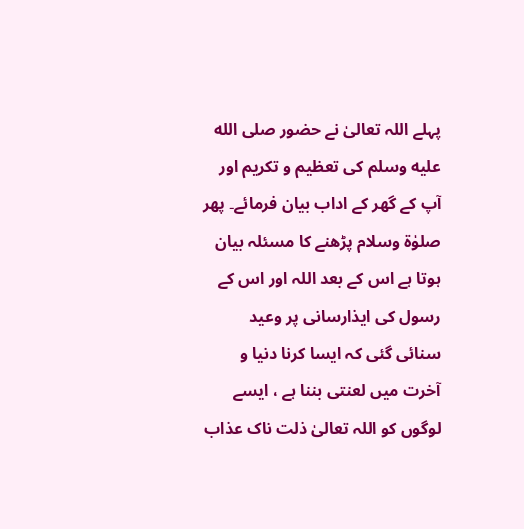پہلے اللہ تعالیٰ نے حضور صلى الله عليه وسلم کی تعظیم و تکریم اور آپ کے گھر کے اداب بیان فرمائے۔ پھر صلوٰۃ وسلام پڑھنے کا مسئلہ بیان ہوتا ہے اس کے بعد اللہ اور اس کے رسول کی ایذارسانی پر وعید سنائی گئی کہ ایسا کرنا دنیا و آخرت میں لعنتی بننا ہے ، ایسے لوگوں کو اللہ تعالیٰ ذلت ناک عذاب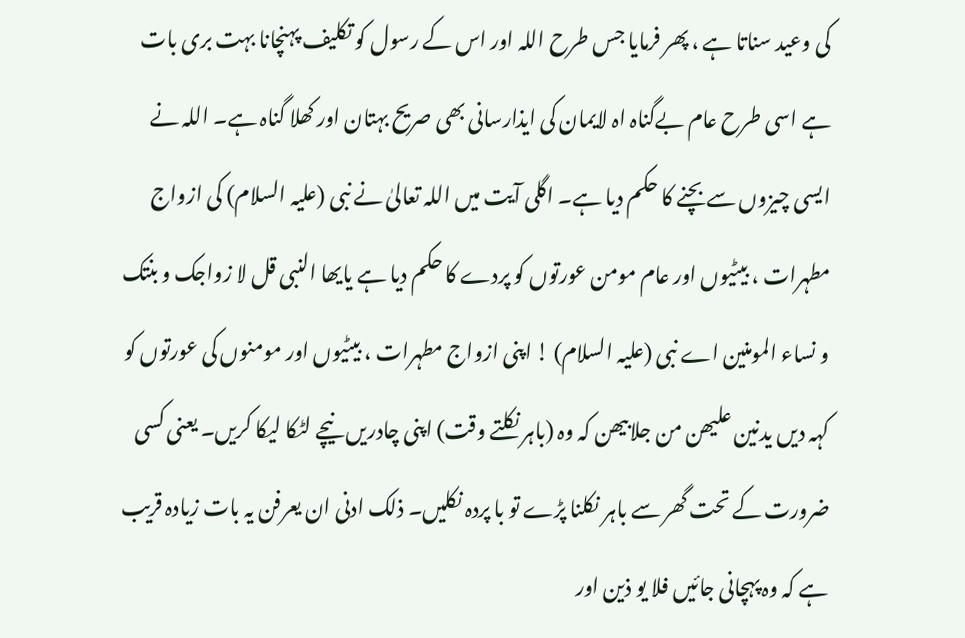کی وعید سناتا ہے ، پھر فرمایا جس طرح اللہ اور اس کے رسول کو تکلیف پہنچانا بہت بری بات ہے اسی طرح عام بےگناہ اہ لایمان کی ایذارسانی بھی صریح بہتان اور کھلا گناہ ہے۔ اللہ نے ایسی چیزوں سے بچنے کا حکم دیا ہے۔ اگلی آیت میں اللہ تعالیٰ نے نبی (علیہ السلام) کی ازواج مطہرات ، بیٹیوں اور عام مومن عورتوں کو پردے کا حکم دیا ہے یایھا النبی قل لا زواجک و بنتک و نساء المومنین اے نبی (علیہ السلام) ! اپنی ازواج مطہرات ، بیٹیوں اور مومنوں کی عورتوں کو کہہ دیں یدنین علیھن من جلابیھن کہ وہ (باہر نکلتے وقت) اپنی چادریں نیچے لٹکا لیکا کریں۔ یعنی کسی ضرورت کے تحت گھر سے باہر نکلنا پڑے تو با پردہ نکلیں۔ ذلک ادنی ان یعرفن یہ بات زیادہ قریب ہے کہ وہ پہچانی جائیں فلا یو ذین اور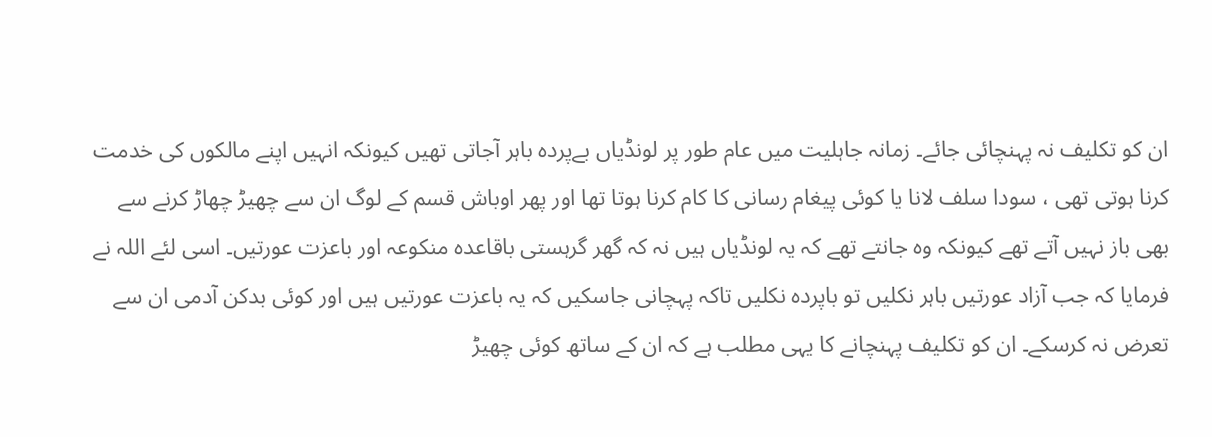ان کو تکلیف نہ پہنچائی جائے۔ زمانہ جاہلیت میں عام طور پر لونڈیاں بےپردہ باہر آجاتی تھیں کیونکہ انہیں اپنے مالکوں کی خدمت کرنا ہوتی تھی ، سودا سلف لانا یا کوئی پیغام رسانی کا کام کرنا ہوتا تھا اور پھر اوباش قسم کے لوگ ان سے چھیڑ چھاڑ کرنے سے بھی باز نہیں آتے تھے کیونکہ وہ جانتے تھے کہ یہ لونڈیاں ہیں نہ کہ گھر گرہستی باقاعدہ منکوعہ اور باعزت عورتیں۔ اسی لئے اللہ نے فرمایا کہ جب آزاد عورتیں باہر نکلیں تو باپردہ نکلیں تاکہ پہچانی جاسکیں کہ یہ باعزت عورتیں ہیں اور کوئی بدکن آدمی ان سے تعرض نہ کرسکے۔ ان کو تکلیف پہنچانے کا یہی مطلب ہے کہ ان کے ساتھ کوئی چھیڑ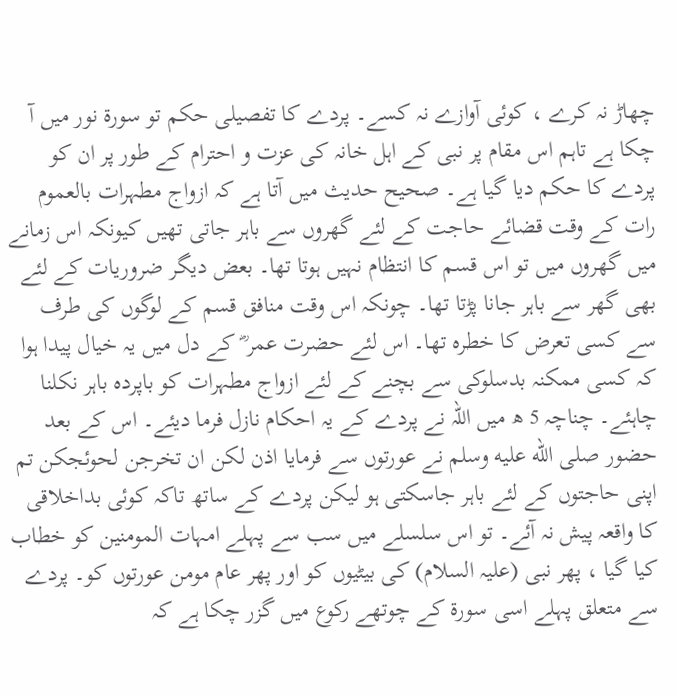چھاڑ نہ کرے ، کوئی آوازے نہ کسے۔ پردے کا تفصیلی حکم تو سورة نور میں آ چکا ہے تاہم اس مقام پر نبی کے اہل خانہ کی عزت و احترام کے طور پر ان کو پردے کا حکم دیا گیا ہے۔ صحیح حدیث میں آتا ہے کہ ازواج مطہرات بالعموم رات کے وقت قضائے حاجت کے لئے گھروں سے باہر جاتی تھیں کیونکہ اس زمانے میں گھروں میں تو اس قسم کا انتظام نہیں ہوتا تھا۔ بعض دیگر ضروریات کے لئے بھی گھر سے باہر جانا پڑتا تھا۔ چونکہ اس وقت منافق قسم کے لوگوں کی طرف سے کسی تعرض کا خطرہ تھا۔ اس لئے حضرت عمر ؓ کے دل میں یہ خیال پیدا ہوا کہ کسی ممکنہ بدسلوکی سے بچنے کے لئے ازواج مطہرات کو باپردہ باہر نکلنا چاہئے۔ چناچہ 5 ھ میں اللہ نے پردے کے یہ احکام نازل فرما دیئے۔ اس کے بعد حضور صلى الله عليه وسلم نے عورتوں سے فرمایا اذن لکن ان تخرجن لحوئجکن تم اپنی حاجتوں کے لئے باہر جاسکتی ہو لیکن پردے کے ساتھ تاکہ کوئی بداخلاقی کا واقعہ پیش نہ آئے۔ تو اس سلسلے میں سب سے پہلے امہات المومنین کو خطاب کیا گیا ، پھر نبی (علیہ السلام) کی بیٹیوں کو اور پھر عام مومن عورتوں کو۔ پردے سے متعلق پہلے اسی سورة کے چوتھے رکوع میں گزر چکا ہے کہ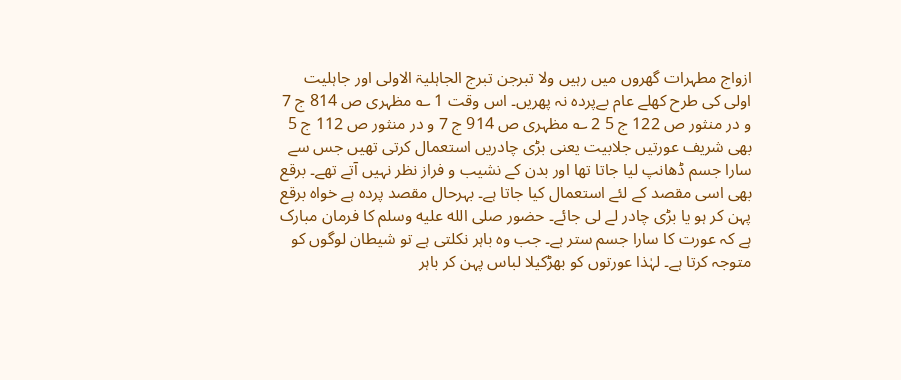ازواج مطہرات گھروں میں رہیں ولا تبرجن تبرج الجاہلیۃ الاولی اور جاہلیت اولی کی طرح کھلے عام بےپردہ نہ پھریں۔ اس وقت 1 ؎ مظہری ص 814 ج 7 و در منثور ص 122 ج 5 2 ؎ مظہری ص 914 ج 7 و در منثور ص 112 ج 5 بھی شریف عورتیں جلابیت یعنی بڑی چادریں استعمال کرتی تھیں جس سے سارا جسم ڈھانپ لیا جاتا تھا اور بدن کے نشیب و فراز نظر نہیں آتے تھے۔ برقع بھی اسی مقصد کے لئے استعمال کیا جاتا ہے۔ بہرحال مقصد پردہ ہے خواہ برقع پہن کر ہو یا بڑی چادر لے لی جائے۔ حضور صلى الله عليه وسلم کا فرمان مبارک ہے کہ عورت کا سارا جسم ستر ہے۔ جب وہ باہر نکلتی ہے تو شیطان لوگوں کو متوجہ کرتا ہے۔ لہٰذا عورتوں کو بھڑکیلا لباس پہن کر باہر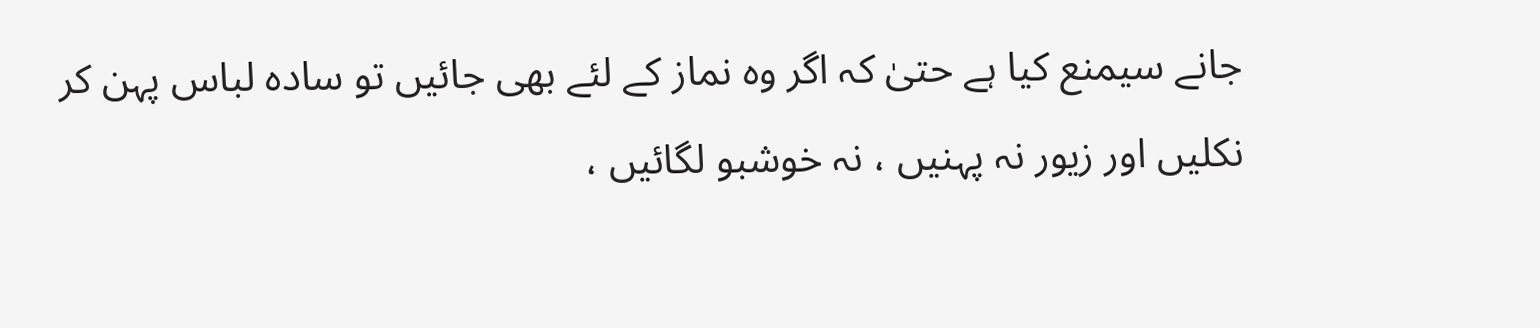جانے سیمنع کیا ہے حتیٰ کہ اگر وہ نماز کے لئے بھی جائیں تو سادہ لباس پہن کر نکلیں اور زیور نہ پہنیں ، نہ خوشبو لگائیں ،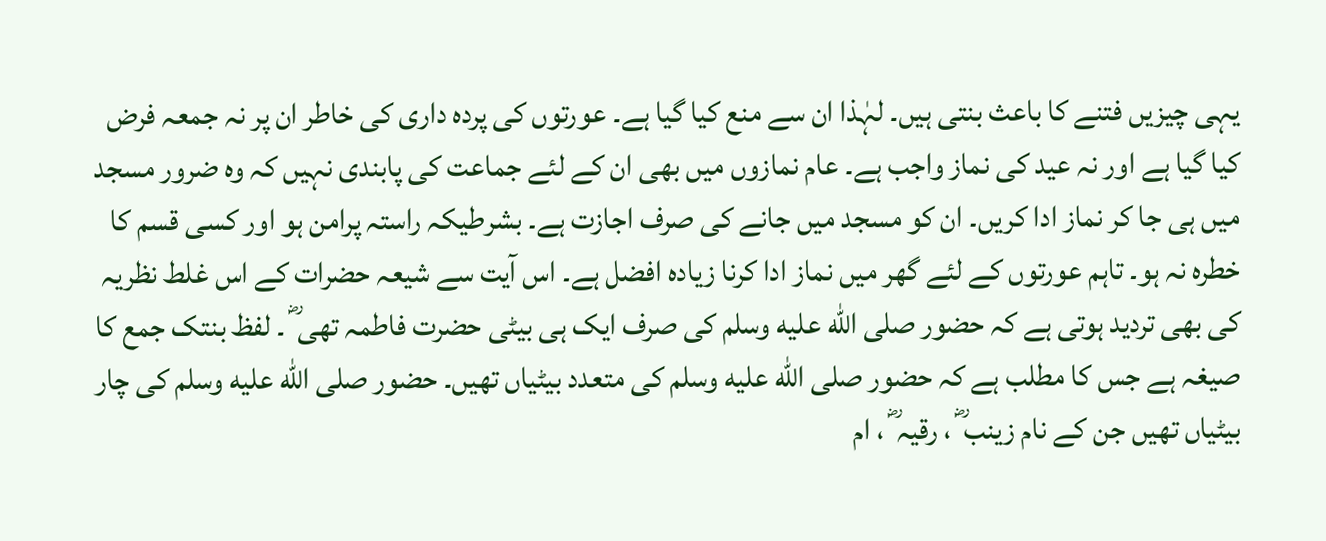یہی چیزیں فتنے کا باعث بنتی ہیں۔ لہٰذا ان سے منع کیا گیا ہے۔ عورتوں کی پردہ داری کی خاطر ان پر نہ جمعہ فرض کیا گیا ہے اور نہ عید کی نماز واجب ہے۔ عام نمازوں میں بھی ان کے لئے جماعت کی پابندی نہیں کہ وہ ضرور مسجد میں ہی جا کر نماز ادا کریں۔ ان کو مسجد میں جانے کی صرف اجازت ہے۔ بشرطیکہ راستہ پرامن ہو اور کسی قسم کا خطرہ نہ ہو۔ تاہم عورتوں کے لئے گھر میں نماز ادا کرنا زیادہ افضل ہے۔ اس آیت سے شیعہ حضرات کے اس غلط نظریہ کی بھی تردید ہوتی ہے کہ حضور صلى الله عليه وسلم کی صرف ایک ہی بیٹی حضرت فاطمہ تھی ؓ ۔ لفظ بنتک جمع کا صیغہ ہے جس کا مطلب ہے کہ حضور صلى الله عليه وسلم کی متعدد بیٹیاں تھیں۔ حضور صلى الله عليه وسلم کی چار بیٹیاں تھیں جن کے نام زینب ؓ ، رقیہ ؓ ، ام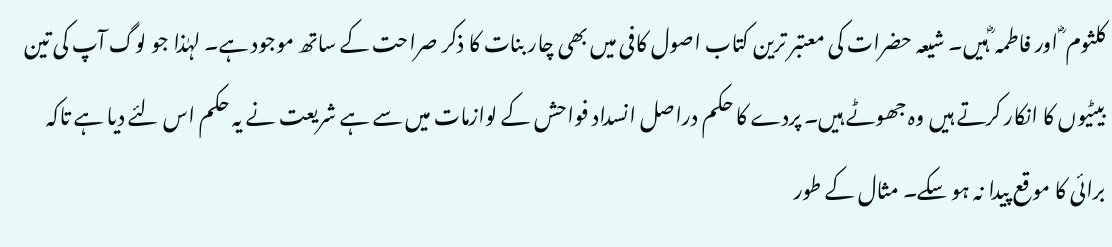کلثوم ؓ اور فاطمہ ؓ ہیں۔ شیعہ حضرات کی معتبر ترین کتاب اصول کافی میں بھی چار بنات کا ذکر صراحت کے ساتھ موجود ہے۔ لہٰذا جو لوگ آپ کی تین بیٹیوں کا انکار کرتے ہیں وہ جھوٹے ہیں۔ پردے کا حکم دراصل انسداد فواحش کے لوازمات میں سے ہے شریعت نے یہ حکم اس لئے دیا ہے تاکہ برائی کا موقع پیدا نہ ہو سکے۔ مثال کے طور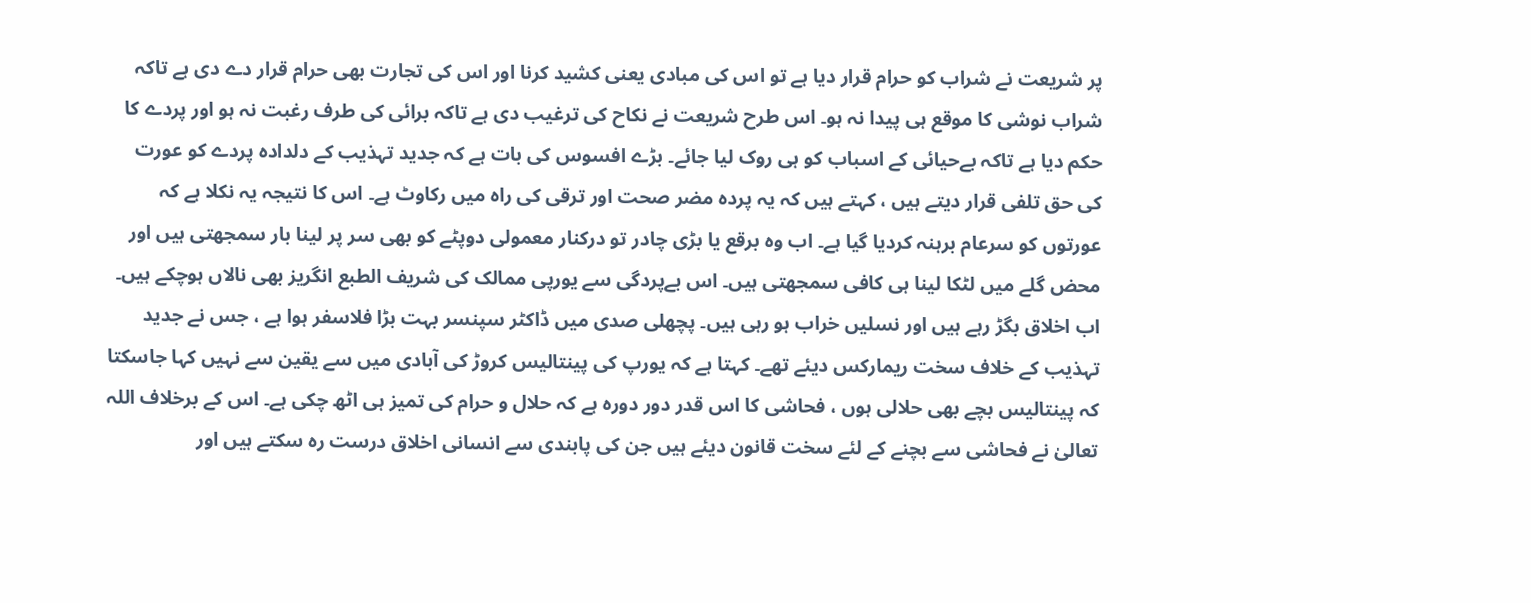پر شریعت نے شراب کو حرام قرار دیا ہے تو اس کی مبادی یعنی کشید کرنا اور اس کی تجارت بھی حرام قرار دے دی ہے تاکہ شراب نوشی کا موقع ہی پیدا نہ ہو۔ اس طرح شریعت نے نکاح کی ترغیب دی ہے تاکہ برائی کی طرف رغبت نہ ہو اور پردے کا حکم دیا ہے تاکہ بےحیائی کے اسباب کو ہی روک لیا جائے۔ بڑے افسوس کی بات ہے کہ جدید تہذیب کے دلدادہ پردے کو عورت کی حق تلفی قرار دیتے ہیں ، کہتے ہیں کہ یہ پردہ مضر صحت اور ترقی کی راہ میں رکاوٹ ہے۔ اس کا نتیجہ یہ نکلا ہے کہ عورتوں کو سرعام برہنہ کردیا گیا ہے۔ اب وہ برقع یا بڑی چادر تو درکنار معمولی دوپٹے کو بھی سر پر لینا بار سمجھتی ہیں اور محض گلے میں لٹکا لینا ہی کافی سمجھتی ہیں۔ اس بےپردگی سے یورپی ممالک کی شریف الطبع انگریز بھی نالاں ہوچکے ہیں۔ اب اخلاق بگڑ رہے ہیں اور نسلیں خراب ہو رہی ہیں۔ پچھلی صدی میں ڈاکٹر سپنسر بہت بڑا فلاسفر ہوا ہے ، جس نے جدید تہذیب کے خلاف سخت ریمارکس دیئے تھے۔ کہتا ہے کہ یورپ کی پینتالیس کروڑ کی آبادی میں سے یقین سے نہیں کہا جاسکتا کہ پینتالیس بچے بھی حلالی ہوں ، فحاشی کا اس قدر دور دورہ ہے کہ حلال و حرام کی تمیز ہی اٹھ چکی ہے۔ اس کے برخلاف اللہ تعالیٰ نے فحاشی سے بچنے کے لئے سخت قانون دیئے ہیں جن کی پابندی سے انسانی اخلاق درست رہ سکتے ہیں اور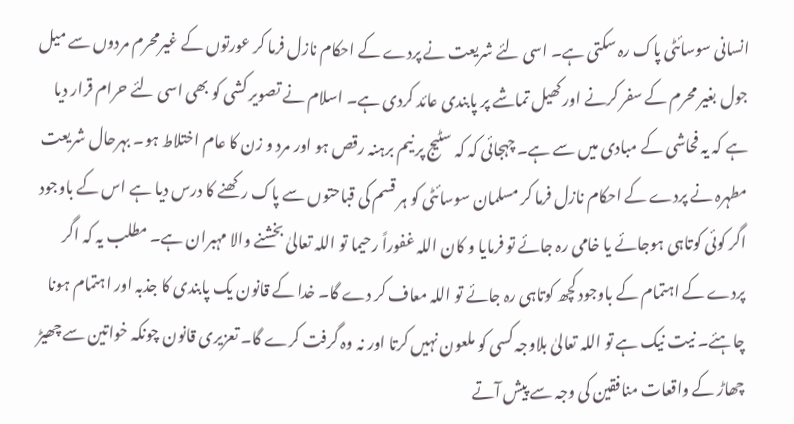انسانی سوسائٹی پاک رہ سکتی ہے۔ اسی لئے شریعت نے پردے کے احکام نازل فرما کر عورتوں کے غیرمحرم مردوں سے میل جول بغیر محرم کے سفر کرنے اور کھیل تماشے پر پابندی عائد کردی ہے۔ اسلام نے تصویر کشی کو بھی اسی لئے حرام قرار دیا ہے کہ یہ فحاشی کے مبادی میں سے ہے۔ چہجائی کہ کہ سٹیج پر نیم برہنہ رقص ہو اور مرد و زن کا عام اختلاط ہو۔ بہرحال شریعت مطہرہ نے پردے کے احکام نازل فرما کر مسلمان سوسائٹی کو ہر قسم کی قباحتوں سے پاک رکھنے کا درس دیا ہے اس کے باوجود اگر کوئی کوتاہی ہوجائے یا خامی رہ جائے تو فرمایا و کان اللہ غفوراً رحیما تو اللہ تعالیٰ بخشنے والا مہبران ہے۔ مطلب یہ کہ اگر پردے کے اہتمام کے باوجود کچھ کوتاہی رہ جائے تو اللہ معاف کر دے گا۔ خدا کے قانون یک پابندی کا جذبہ اور اہتمام ہونا چاہئے۔ نیت نیک ہے تو اللہ تعالیٰ بلاوجہ کسی کو ملعون نہیں کرتا اور نہ وہ گرفت کرے گا۔ تعزیری قانون چونکہ خواتین سے چھیڑ چھاڑ کے واقعات منافقین کی وجہ سے پیش آتے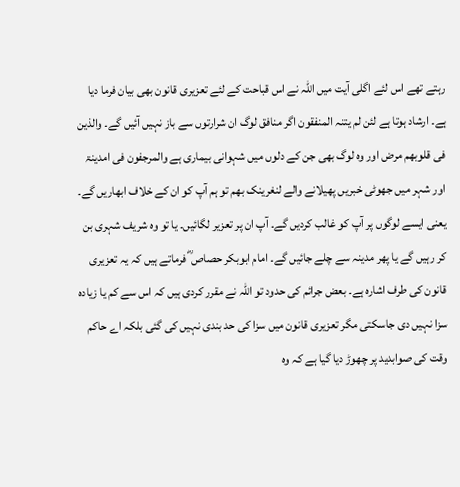رہتے تھے اس لئے اگلی آیت میں اللہ نے اس قباحت کے لئے تعزیری قانون بھی بیان فرما دیا ہے۔ ارشاد ہوتا ہے لئن لم یتنہ المنفقون اگر منافق لوگ ان شرارتوں سے باز نہیں آئیں گے۔ والذین فی قلوبھم مرض اور وہ لوگ بھی جن کے دلوں میں شہوانی بیماری ہے والمرجفون فی امدینۃ اور شہر میں جھوٹی خبریں پھیلانے والے لنغرینک بھم تو ہم آپ کو ان کے خلاف ابھاریں گے۔ یعنی ایسے لوگوں پر آپ کو غالب کردیں گے۔ آپ ان پر تعزیر لگائیں۔ یا تو وہ شریف شہری بن کر رہیں گے یا پھر مدینہ سے چلے جائیں گے۔ امام ابوبکر حصاص ؓ فرماتے ہیں کہ یہ تعزیری قانون کی طرف اشارہ ہے۔ بعض جرائم کی حدود تو اللہ نے مقرر کردی ہیں کہ اس سے کم یا زیادہ سزا نہیں دی جاسکتی مگر تعزیری قانون میں سزا کی حد بندی نہیں کی گئی بلکہ اے حاکم وقت کی صوابدید پر چھوڑ دیا گیا ہے کہ وہ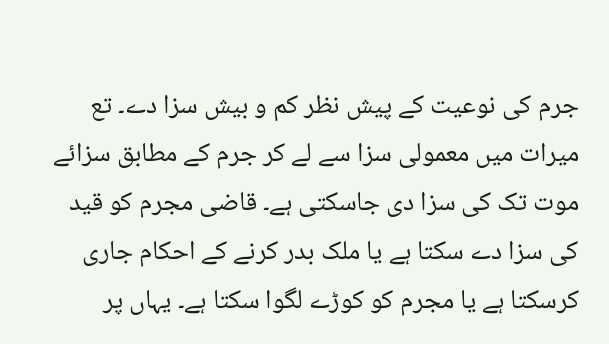جرم کی نوعیت کے پیش نظر کم و بیش سزا دے۔ تع میرات میں معمولی سزا سے لے کر جرم کے مطابق سزائے موت تک کی سزا دی جاسکتی ہے۔ قاضی مجرم کو قید کی سزا دے سکتا ہے یا ملک بدر کرنے کے احکام جاری کرسکتا ہے یا مجرم کو کوڑے لگوا سکتا ہے۔ یہاں پر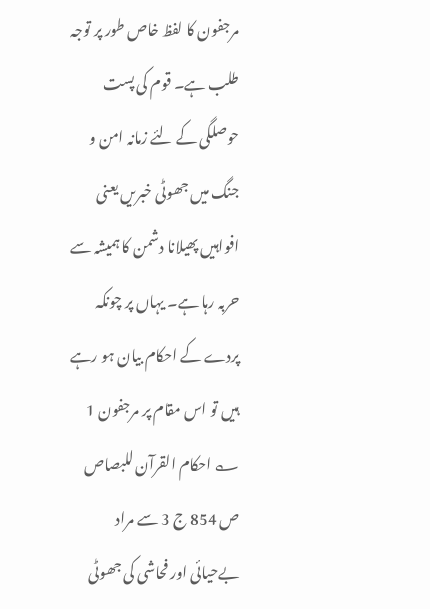مرجفون کا لفظ خاص طور پر توجہ طلب ہے۔ قوم کی پست حوصلگی کے لئے زمانہ امن و جنگ میں جھوٹی خبریں یعنی افواہیں پھیلانا دشمن کا ہمیشہ سے حربہ رہا ہے۔ یہاں پر چونکہ پردے کے احکام بیان ہو رہے ہیں تو اس مقام پر مرجفون 1 ؎ احکام القرآن للبصاص ص 854 ج 3 سے مراد بےحیائی اور فحاشی کی جھوٹی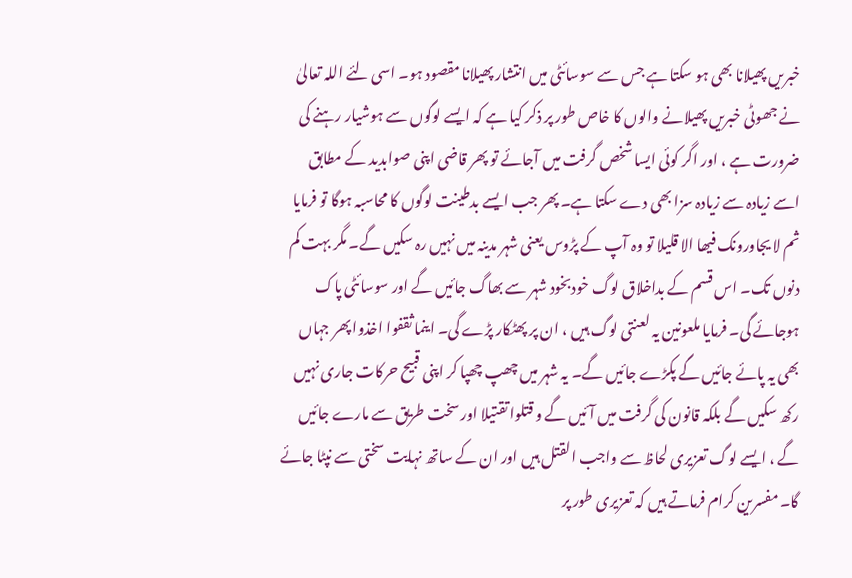خبریں پھیلانا بھی ہو سکتا ہے جس سے سوسائٹی میں انتشار پھیلانا مقصود ہو۔ اسی لئے اللہ تعالیٰ نے جھوٹی خبریں پھیلانے والوں کا خاص طور پر ذکر کیا ہے کہ ایسے لوگوں سے ہوشیار رہنے کی ضرورت ہے ، اور اگر کوئی ایسا شخص گرفت میں آجائے تو پھر قاضی اپنی صوابدید کے مطابق اسے زیادہ سے زیادہ سزا بھی دے سکتا ہے۔ پھر جب ایسے بدطینت لوگوں کا محاسبہ ہوگا تو فرمایا ثم لا یجاورونک فیھا الا قلیلا تو وہ آپ کے پڑوس یعنی شہر مدینہ میں نہیں رہ سکیں گے۔ مگر بہت کم دنوں تک۔ اس قسم کے بداخلاق لوگ خودبخود شہر سے بھاگ جائیں گے اور سوسائٹی پاک ہوجائے گی۔ فرمایا ملعونین یہ لعنتی لوگ ہیں ، ان پر پھٹکار پڑے گی۔ اینما ثقفوا اخذوا پھر جہاں بھی یہ پائے جائیں گے پکڑے جائیں گے۔ یہ شہر میں چھپ چھپا کر اپنی قبیح حرکات جاری نہیں رکھ سکیں گے بلکہ قانون کی گرفت میں آئیں گے و قتلوا تقتیلا اور سخت طریق سے مارے جائیں گے ، ایسے لوگ تعزیری لحاظ سے واجب القتل ہیں اور ان کے ساتھ نہایت سختی سے نپٹا جائے گا۔ مفسرین کرام فرماتے ہیں کہ تعزیری طور پر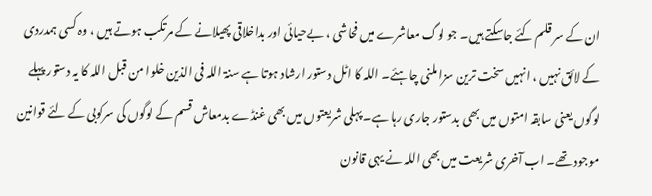ان کے سر قلم کئے جاسکتے ہیں۔ جو لوگ معاشرے میں فحاشی ، بےحیائی اور بداخلاقی پھیلانے کے مرتکب ہوتے ہیں ، وہ کسی ہمدردی کے لائق نہیں ، انہیں سخت ترین سزا ملنی چاہئے۔ اللہ کا اٹل دستور ارشاد ہوتا ہے سنۃ اللہ فی الذین خلوا من قبل اللہ کا یہ دستور پہلے لوگوں یعنی سابقہ امتوں میں بھی بدستور جاری رہا ہے۔ پہلی شریعتوں میں بھی غنڈے بدمعاش قسم کے لوگوں کی سرکوبی کے لئے قوانین موجود تھے۔ اب آخری شریعت میں بھی اللہ نے یہی قانون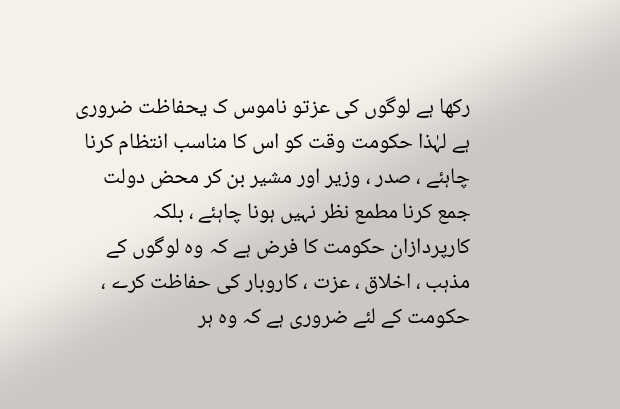رکھا ہے لوگوں کی عزتو ناموس ک یحفاظت ضروری ہے لہٰذا حکومت وقت کو اس کا مناسب انتظام کرنا چاہئے ، صدر ، وزیر اور مشیر بن کر محض دولت جمع کرنا مطمع نظر نہیں ہونا چاہئے ، بلکہ کارپردازان حکومت کا فرض ہے کہ وہ لوگوں کے مذہب ، اخلاق ، عزت ، کاروبار کی حفاظت کرے ، حکومت کے لئے ضروری ہے کہ وہ ہر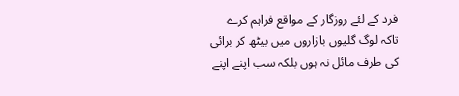فرد کے لئے روزگار کے مواقع فراہم کرے تاکہ لوگ گلیوں بازاروں میں بیٹھ کر برائی کی طرف مائل نہ ہوں بلکہ سب اپنے اپنے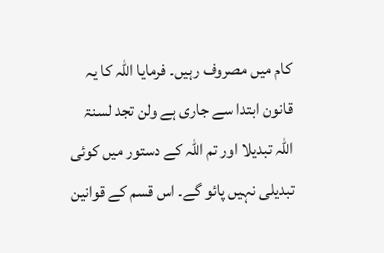کام میں مصروف رہیں۔ فرمایا اللہ کا یہ قانون ابتدا سے جاری ہے ولن تجد لسنۃ اللہ تبدیلا اور تم اللہ کے دستور میں کوئی تبدیلی نہیں پائو گے۔ اس قسم کے قوانین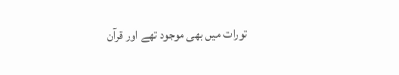تورات میں بھی موجود تھے اور قرآن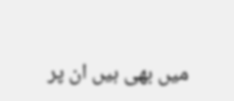میں بھی ہیں ان پر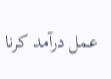عمل درآمد کرنا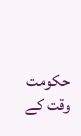حکومت وقت کے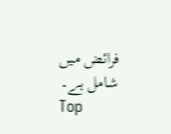فرائض میں شامل ہے۔
Top